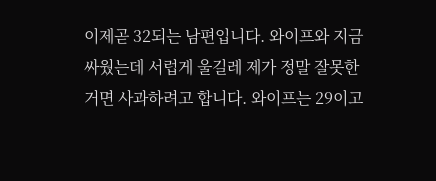이제곧 32되는 남편입니다. 와이프와 지금 싸웠는데 서럽게 울길레 제가 정말 잘못한거면 사과하려고 합니다. 와이프는 29이고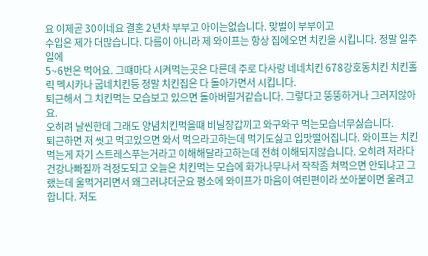요 이제곧 30이네요 결혼 2년차 부부고 아이는없습니다. 맞벌이 부부이고
수입은 제가 더많습니다. 다름이 아니라 제 와이프는 항상 집에오면 치킨을 시킵니다. 정말 일주일에
5~6번은 먹어요. 그떄마다 시켜먹는곳은 다른데 주로 다사랑 네네치킨 678강호동치킨 치킨홀릭 멕시카나 굽네치킨등 정말 치킨집은 다 돌아가면서 시킵니다.
퇴근해서 그 치킨먹는 모습보고 있으면 돌아버릴거같습니다. 그렇다고 뚱뚱하거나 그러지않아요.
오히려 날씬한데 그래도 양념치킨먹을떄 비닐장갑끼고 와구와구 먹는모습너무싫습니다.
퇴근하면 저 씻고 먹고있으면 와서 먹으라고하는데 먹기도싫고 입맛떨어집니다. 와이프는 치킨먹는게 자기 스트레스푸는거라고 이해해달라고하는데 전혀 이해되지않습니다. 오히려 저라다 건강나빠질까 걱정도되고 오늘은 치킨먹는 모습에 화가나무나서 작작좀 쳐먹으면 안되냐고 그랬는데 울먹거리면서 왜그러냐더군요 평소에 와이프가 마음이 여린편이라 쏘아붙이면 울려고합니다. 저도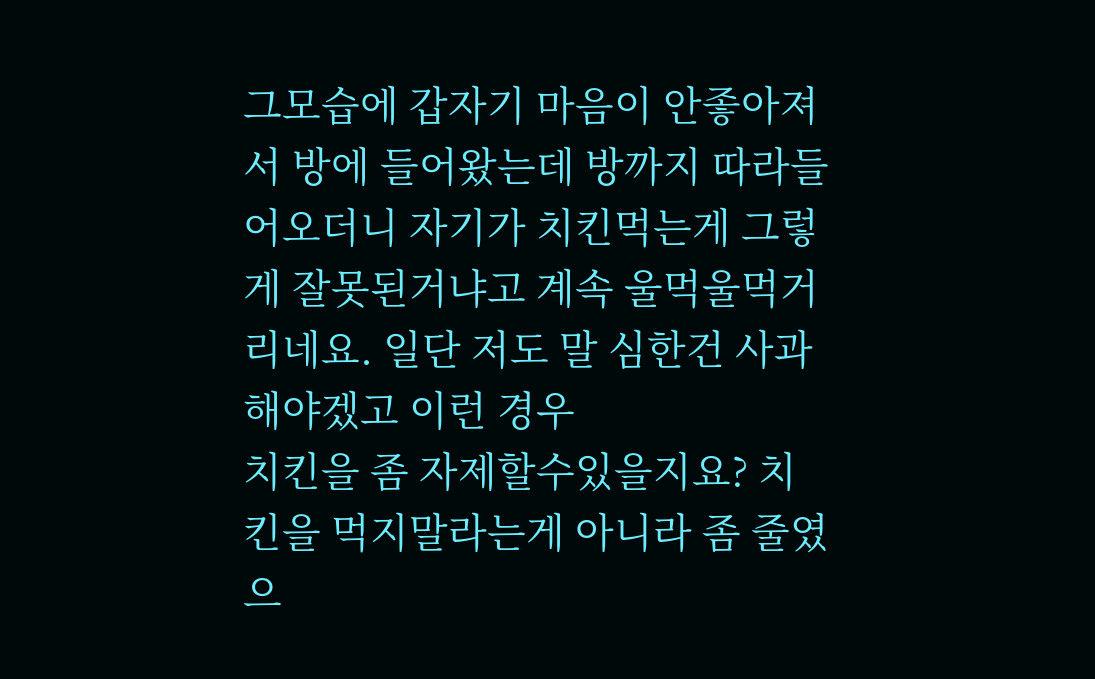그모습에 갑자기 마음이 안좋아져서 방에 들어왔는데 방까지 따라들어오더니 자기가 치킨먹는게 그렇게 잘못된거냐고 계속 울먹울먹거리네요. 일단 저도 말 심한건 사과해야겠고 이런 경우
치킨을 좀 자제할수있을지요? 치킨을 먹지말라는게 아니라 좀 줄였으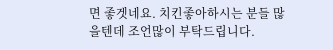면 좋겟네요. 치킨좋아하시는 분들 많을텐데 조언많이 부탁드립니다.